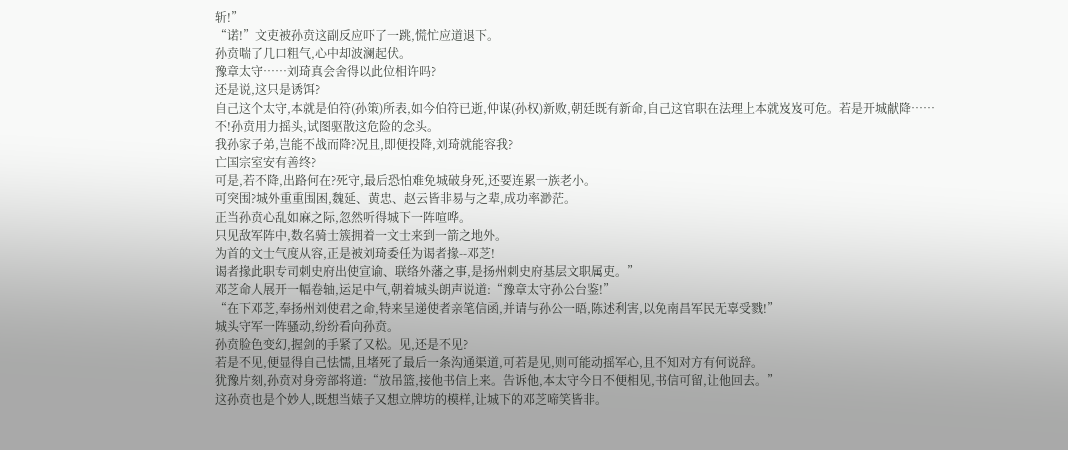斩!”
“诺!”文吏被孙贲这副反应吓了一跳,慌忙应道退下。
孙贲喘了几口粗气,心中却波澜起伏。
豫章太守……刘琦真会舍得以此位相许吗?
还是说,这只是诱饵?
自己这个太守,本就是伯符(孙策)所表,如今伯符已逝,仲谋(孙权)新败,朝廷既有新命,自己这官职在法理上本就岌岌可危。若是开城献降……
不!孙贲用力摇头,试图驱散这危险的念头。
我孙家子弟,岂能不战而降?况且,即便投降,刘琦就能容我?
亡国宗室安有善终?
可是,若不降,出路何在?死守,最后恐怕难免城破身死,还要连累一族老小。
可突围?城外重重围困,魏延、黄忠、赵云皆非易与之辈,成功率渺茫。
正当孙贲心乱如麻之际,忽然听得城下一阵喧哗。
只见敌军阵中,数名骑士簇拥着一文士来到一箭之地外。
为首的文士气度从容,正是被刘琦委任为谒者掾--邓芝!
谒者掾此职专司刺史府出使宣谕、联络外藩之事,是扬州刺史府基层文职属吏。”
邓芝命人展开一幅卷轴,运足中气,朝着城头朗声说道:“豫章太守孙公台鉴!”
“在下邓芝,奉扬州刘使君之命,特来呈递使者亲笔信函,并请与孙公一晤,陈述利害,以免南昌军民无辜受戮!”
城头守军一阵骚动,纷纷看向孙贲。
孙贲脸色变幻,握剑的手紧了又松。见,还是不见?
若是不见,便显得自己怯懦,且堵死了最后一条沟通渠道,可若是见,则可能动摇军心,且不知对方有何说辞。
犹豫片刻,孙贲对身旁部将道:“放吊篮,接他书信上来。告诉他,本太守今日不便相见,书信可留,让他回去。”
这孙贲也是个妙人,既想当婊子又想立牌坊的模样,让城下的邓芝啼笑皆非。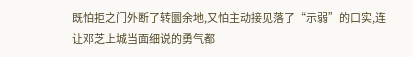既怕拒之门外断了转圜余地,又怕主动接见落了“示弱”的口实,连让邓芝上城当面细说的勇气都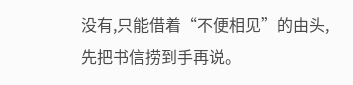没有,只能借着“不便相见”的由头,先把书信捞到手再说。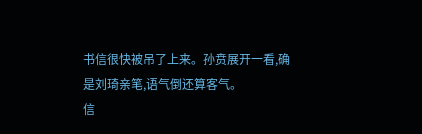书信很快被吊了上来。孙贲展开一看,确是刘琦亲笔,语气倒还算客气。
信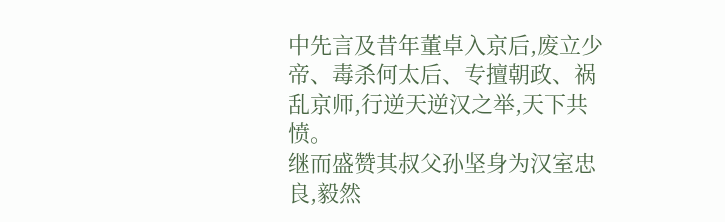中先言及昔年董卓入京后,废立少帝、毒杀何太后、专擅朝政、祸乱京师,行逆天逆汉之举,天下共愤。
继而盛赞其叔父孙坚身为汉室忠良,毅然